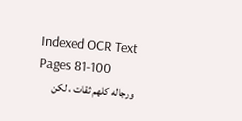Indexed OCR Text
Pages 81-100
ورجاله كلهم ثقات ، لكن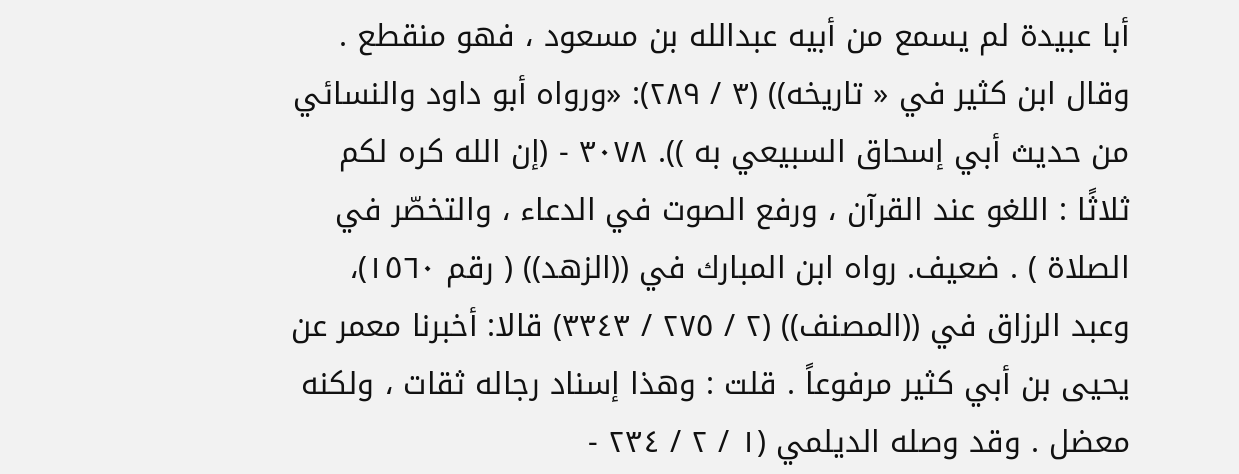أبا عبيدة لم يسمع من أبيه عبدالله بن مسعود ، فهو منقطع . وقال ابن کثیر في « تاريخه)) (٣ / ٢٨٩): «ورواه أبو داود والنسائي من حديث أبي إسحاق السبيعي به )). ٣٠٧٨ - (إن الله كره لكم ثلاثًا : اللغو عند القرآن ، ورفع الصوت في الدعاء ، والتخصّر في الصلاة ) . ضعيف. رواه ابن المبارك في ((الزهد)) ( رقم ١٥٦٠)، وعبد الرزاق في ((المصنف)) (٢ / ٢٧٥ / ٣٣٤٣) قالا: أخبرنا معمر عن يحيى بن أبي كثير مرفوعاً . قلت : وهذا إسناد رجاله ثقات ، ولكنه معضل . وقد وصله الديلمي (١ / ٢ / ٢٣٤ -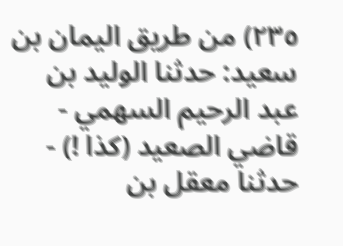٢٣٥) من طريق اليمان بن سعيد: حدثنا الوليد بن عبد الرحيم السهمي - قاضي الصعيد (كذا !) - حدثنا معقل بن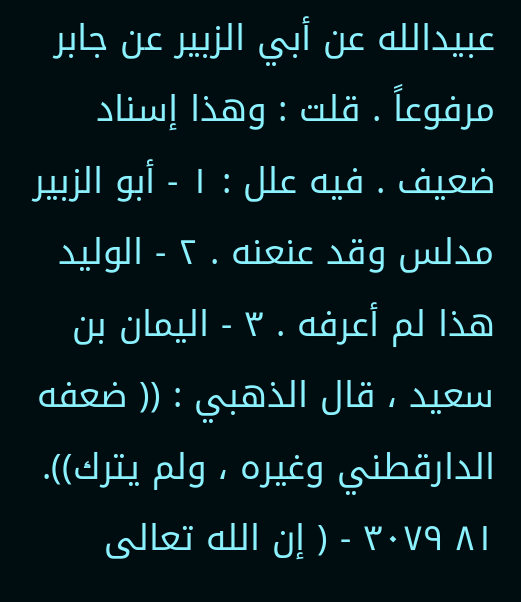عبيدالله عن أبي الزبير عن جابر مرفوعاً . قلت : وهذا إسناد ضعيف . فيه علل : ١ - أبو الزبير مدلس وقد عنعنه . ٢ - الوليد هذا لم أعرفه . ٣ - اليمان بن سعيد ، قال الذهبي : (( ضعفه الدارقطني وغيره ، ولم يترك)). ٨١ ٣٠٧٩ - ( إن الله تعالى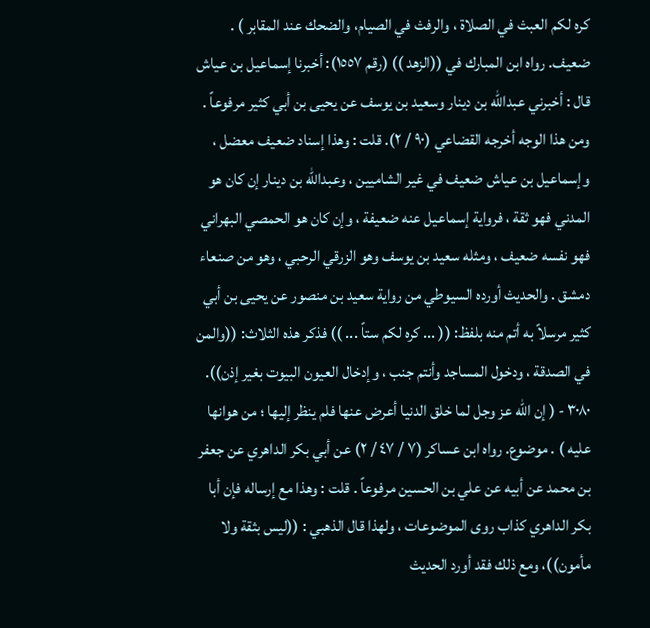كره لكم العبث في الصلاة ، والرفث في الصيام، والضحك عند المقابر ) . ضعيف. رواه ابن المبارك في ((الزهد )) (رقم ١٥٥٧): أخبرنا إسماعيل بن عياش قال : أخبرني عبدالله بن دينار وسعيد بن يوسف عن يحيى بن أبي كثير مرفوعاً . ومن هذا الوجه أخرجه القضاعي (٩٠ / ٢). قلت : وهذا إسناد ضعيف معضل ، وإسماعيل بن عياش ضعيف في غير الشاميين ، وعبدالله بن دينار إن كان هو المدني فهو ثقة ، فرواية إسماعيل عنه ضعيفة ، وإن کان هو الحمصي البهراني فهو نفسه ضعيف ، ومثله سعيد بن يوسف وهو الزرقي الرحبي ، وهو من صنعاء دمشق . والحديث أورده السيوطي من رواية سعيد بن منصور عن يحيى بن أبي كثير مرسلاً به أتم منه بلفظ: (( ... كره لكم ستاً ... )) فذكر هذه الثلاث: ((والمن في الصدقة ، ودخول المساجد وأنتم جنب ، وإدخال العيون البيوت بغير إذن)). ٣٠٨٠ - ( إن الله عز وجل لما خلق الدنيا أعرض عنها فلم ينظر إليها ؛ من هوانها عليه ) . موضوع. رواه ابن عساكر (٧ / ٤٧ / ٢) عن أبي بكر الداهري عن جعفر بن محمد عن أبيه عن علي بن الحسين مرفوعاً . قلت : وهذا مع إرساله فإن أبا بكر الداهري كذاب روى الموضوعات ، ولهذا قال الذهبي : ((ليس بثقة ولا مأمون))، ومع ذلك فقد أورد الحديث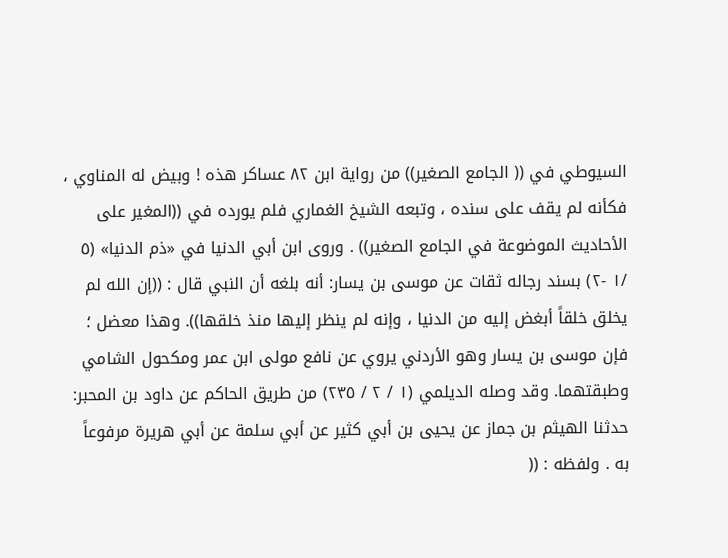السيوطي في (( الجامع الصغير)) من رواية ابن ٨٢ عساكر هذه ! وبيض له المناوي ، فكأنه لم يقف على سنده ، وتبعه الشيخ الغماري فلم يورده في ((المغير على الأحاديث الموضوعة في الجامع الصغير)) . وروى ابن أبي الدنيا في «ذم الدنيا» (٥ /١ -٢) بسند رجاله ثقات عن موسی بن يسار: أنه بلغه أن النبي قال : ((إن الله لم يخلق خلقاً أبغض إليه من الدنيا ، وإنه لم ينظر إليها منذ خلقها)). وهذا معضل ؛ فإن موسى بن يسار وهو الأردني يروي عن نافع مولى ابن عمر ومكحول الشامي وطبقتهما. وقد وصله الديلمي (١ / ٢ / ٢٣٥) من طريق الحاكم عن داود بن المحبر: حدثنا الهيثم بن جماز عن يحيى بن أبي كثير عن أبي سلمة عن أبي هريرة مرفوعاً به . ولفظه : ((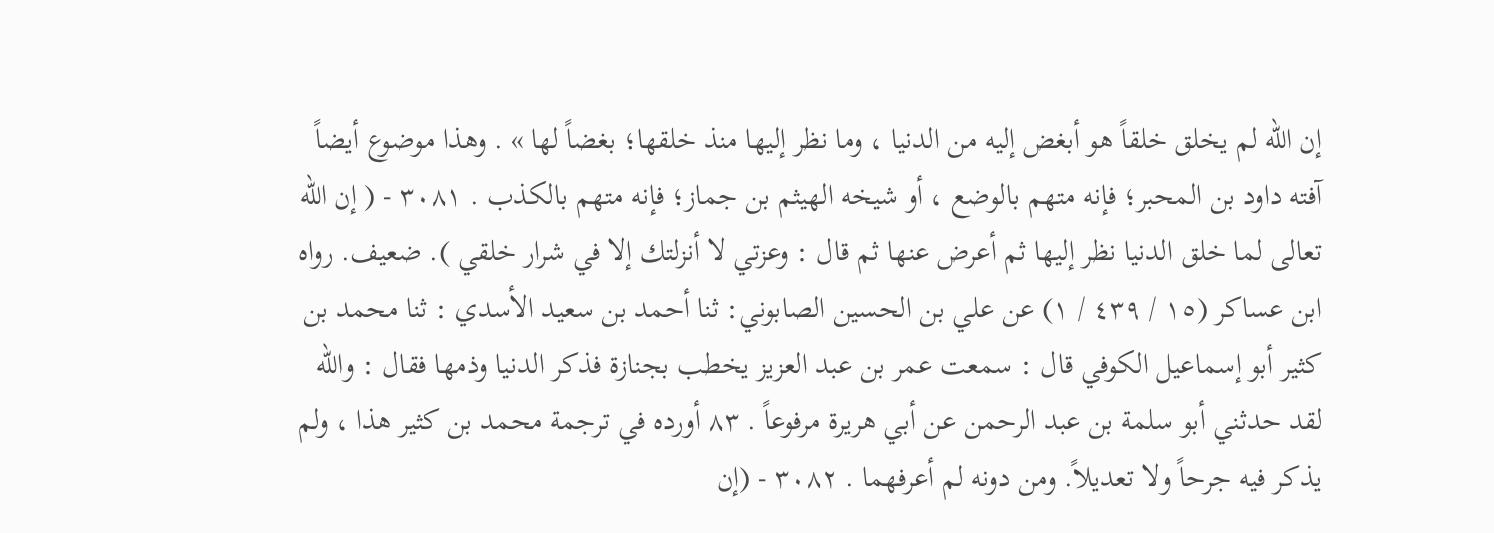إن الله لم يخلق خلقاً هو أبغض إليه من الدنيا ، وما نظر إليها منذ خلقها؛ بغضاً لها » . وهذا موضوع أيضاً آفته داود بن المحبر؛ فإنه متهم بالوضع ، أو شيخه الهيثم بن جماز؛ فإنه متهم بالكذب . ٣٠٨١ - ( إن الله تعالى لما خلق الدنيا نظر إليها ثم أعرض عنها ثم قال : وعزتي لا أنزلتك إلا في شرار خلقي ). ضعيف. رواه ابن عساكر (١٥ / ٤٣٩ / ١) عن علي بن الحسين الصابوني: ثنا أحمد بن سعيد الأسدي : ثنا محمد بن كثير أبو إسماعيل الكوفي قال : سمعت عمر بن عبد العزيز يخطب بجنازة فذكر الدنيا وذمها فقال : والله لقد حدثني أبو سلمة بن عبد الرحمن عن أبي هريرة مرفوعاً . ٨٣ أورده في ترجمة محمد بن كثير هذا ، ولم يذكر فيه جرحاً ولا تعديلاً. ومن دونه لم أعرفهما . ٣٠٨٢ - (إن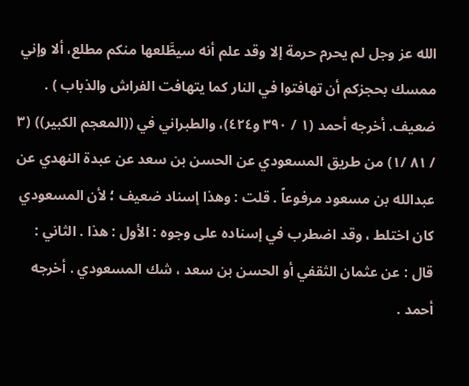الله عز وجل لم يحرم حرمة إلا وقد علم أنه سيطَّلعها منكم مطلع، ألا وإني ممسك بحجزكم أن تهافتوا في النار كما يتهافت الفراش والذباب ) . ضعيف. أخرجه أحمد (١ / ٣٩٠ و٤٢٤)، والطبراني في ((المعجم الكبير)) (٣ / ٨١ /١) من طريق المسعودي عن الحسن بن سعد عن عبدة النهدي عن عبدالله بن مسعود مرفوعاً . قلت : وهذا إسناد ضعيف ؛ لأن المسعودي كان اختلط ، وقد اضطرب في إسناده علی وجوه : الأول : هذا . الثاني : قال : عن عثمان الثقفي أو الحسن بن سعد ، شك المسعودي . أخرجه أحمد .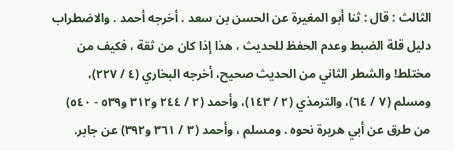الثالث : قال : ثنا أبو المغيرة عن الحسن بن سعد . أخرجه أحمد . والاضطراب دليل قلة الضبط وعدم الحفظ للحديث ، هذا إذا كان من ثقة ، فکیف من مختلط! والشطر الثاني من الحديث صحيح، أخرجه البخاري (٤ / ٢٢٧)، ومسلم (٧ / ٦٤)، والترمذي (٢ / ١٤٣)، وأحمد (٢ / ٢٤٤ و٣١٢ و٥٣٩ - ٥٤٠) من طرق عن أبي هريرة نحوه . ومسلم ، وأحمد (٣ / ٣٦١ و٣٩٢) عن جابر.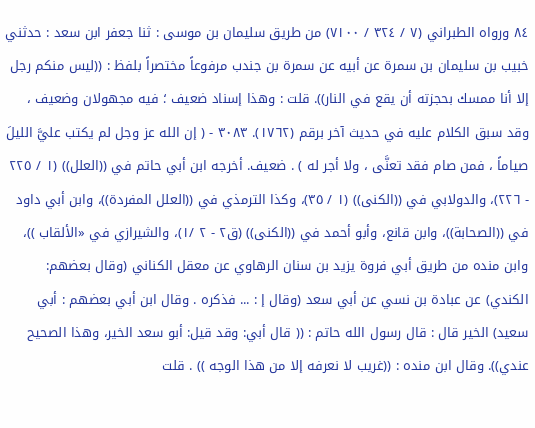٨٤ ورواه الطبراني (٧ / ٣٢٤ / ٧١٠٠) من طريق سليمان بن موسى : ثنا جعفر ابن سعد : حدثني خبيب بن سليمان بن سمرة عن أبيه عن سمرة بن جندب مرفوعاً مختصراً بلفظ : ((ليس منكم رجل إلا أنا ممسك بحجزته أن يقع في النار)). قلت : وهذا إسناد ضعيف ؛ فيه مجهولان وضعيف ، وقد سبق الكلام عليه في حديث آخر برقم (١٧٦٢). ٣٠٨٣ - ( إن الله عز وجل لم يكتب عليَّ الليلَ صياماً ، فمن صام فقد تعنَّى ، ولا أجر له ) . ضعيف. أخرجه ابن أبي حاتم في ((العلل)) (١ / ٢٢٥ - ٢٢٦)، والدولابي في ((الكنى)) (١ / ٣٥)، وكذا الترمذي في ((العلل المفردة))، وابن أبي داود في ((الصحابة))، وابن قانع، وأبو أحمد في ((الكنى)) (ق٢ - ٢ /١)، والشيرازي في «الألقاب ))، وابن منده من طريق أبي فروة يزيد بن سنان الرهاوي عن معقل الكناني (وقال بعضهم: الكندي) عن عبادة بن نسي عن أبي سعد (وقال إ : ... فذكره . وقال ابن أبي بعضهم : أبي سعيد) الخير قال : قال رسول الله حاتم : (( قال أبي: وقد قيل: أبو سعد الخير، وهذا الصحيح عندي)). وقال ابن منده : ((غريب لا نعرفه إلا من هذا الوجه )) . قلت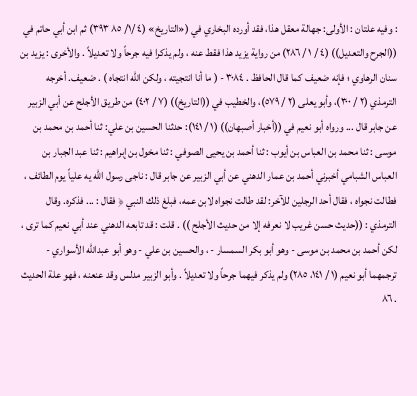: وفيه علتان : الأولى: جهالة معقل هذا، فقد أورده البخاري في («التاريخ» (٤ /١/ ٨٥ ٣٩٣) ثم ابن أبي حاتم في ((الجرح والتعديل)) (٤ / ١ / ٢٨٦) من رواية يزيد هذا فقط عنه ، ولم یذکرا فيه جرحاً ولا تعديلاً . والأخرى : يزيد بن سنان الرهاوي ؛ فإنه ضعيف كما قال الحافظ . ٣٠٨٤ - ( ما أنا انتجيته ، ولكن الله انتجاه ) . ضعيف. أخرجه الترمذي (٢ / ٣٠٠)، وأبو يعلى (٢ / ٥٧٩)، والخطيب في ((التاريخ)) (٧ / ٤٠٢) من طريق الأجلح عن أبي الزبير عن جابر قال ... ورواه أبو نعيم في ((أخبار أصبهان)) (١ / ١٤١): حدثنا الحسين بن علي: ثنا أحمد بن محمد بن موسى : ثنا محمد بن العباس بن أيوب : ثنا أحمد بن يحيى الصوفي : ثنا مخول بن إبراهيم : ثنا عبد الجبار بن العباس الشبامي أخبرني أحمد بن عمار الدهني عن أبي الزبير عن جابر قال : ناجى رسول الله يه علياً يوم الطائف ، فطالت نجواه ، فقال أحد الرجلين للآخر: لقد طالت نجواه لابن عمه، فبلغ ذلك النبي ﴿ فقال : ... فذكره. وقال الترمذي : ((حديث حسن غريب لا نعرفه إلا من حديث الأجلح )) . قلت : قد تابعه الدهني عند أبي نعيم كما ترى ، لكن أحمد بن محمد بن موسى - وهو أبو بكر السمسار - ، والحسين بن علي - وهو أبو عبدالله الأسواري - ترجمهما أبو نعيم (١ / ١٤١، ٢٨٥) ولم يذكر فيهما جرحاً ولا تعديلاً . وأبو الزبير مدلس وقد عنعنه ، فهو علة الحديث . ٨٦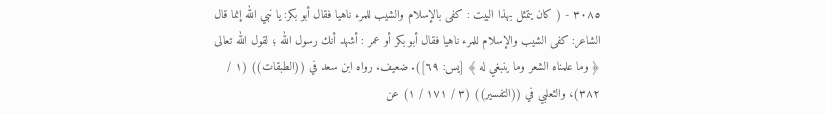٣٠٨٥ - ( كان يتمثل بهذا البيت : كفى بالإسلام والشيب للمرء ناهيا فقال أبو بكر: يا نبي الله إنما قال الشاعر: كفى الشيب والإسلام للمرء ناهيا فقال أبو بكر أو عمر : أشهد أنك رسول الله ؛ لقول الله تعالى ﴿ وما علمناه الشعر وما ينبغي له ﴾ [يس: ٦٩]). ضعيف. رواه ابن سعد في ((الطبقات)) (١ / ٣٨٢)، والثعلبي في ((التفسير)) (٣ / ١٧١ / ١) عن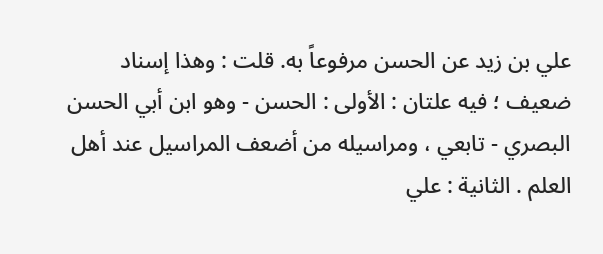علي بن زيد عن الحسن مرفوعاً به. قلت : وهذا إسناد ضعيف ؛ فيه علتان : الأولى : الحسن - وهو ابن أبي الحسن البصري - تابعي ، ومراسيله من أضعف المراسيل عند أهل العلم . الثانية : علي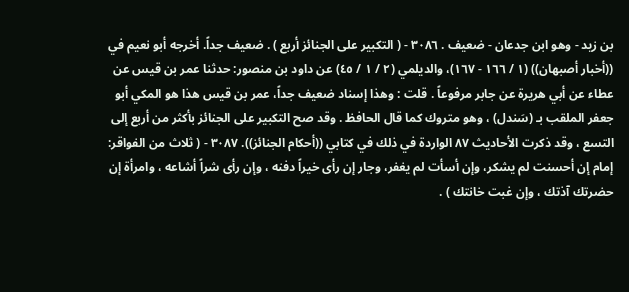بن زيد - وهو ابن جدعان - ضعيف . ٣٠٨٦ - ( التكبير على الجنائز أربع ) . ضعيف جداً. أخرجه أبو نعيم في ((أخبار أصبهان)) (١ / ١٦٦ - ١٦٧)، والديلمي (٢ / ١ / ٤٥) عن داود بن منصور: حدثنا عمر بن قيس عن عطاء عن أبي هريرة عن جابر مرفوعاً . قلت : وهذا إسناد ضعيف جداً، عمر بن قيس هذا هو المكي أبو جعفر الملقب بـ (سَندل) ، وهو متروك كما قال الحافظ . وقد صح التكبير على الجنائز بأكثر من أربع إلى التسع ، وقد ذكرت الأحاديث ٨٧ الواردة في ذلك في كتابي ((أحكام الجنائز)). ٣٠٨٧ - ( ثلاث من الفواقر: إمام إن أحسنت لم يشكر، وإن أسأت لم يغفر، وجار إن رأى خيراً دفنه ، وإن رأى شراً أشاعه ، وامرأة إن حضرتك آذتك ، وإن غبت خانتك ) .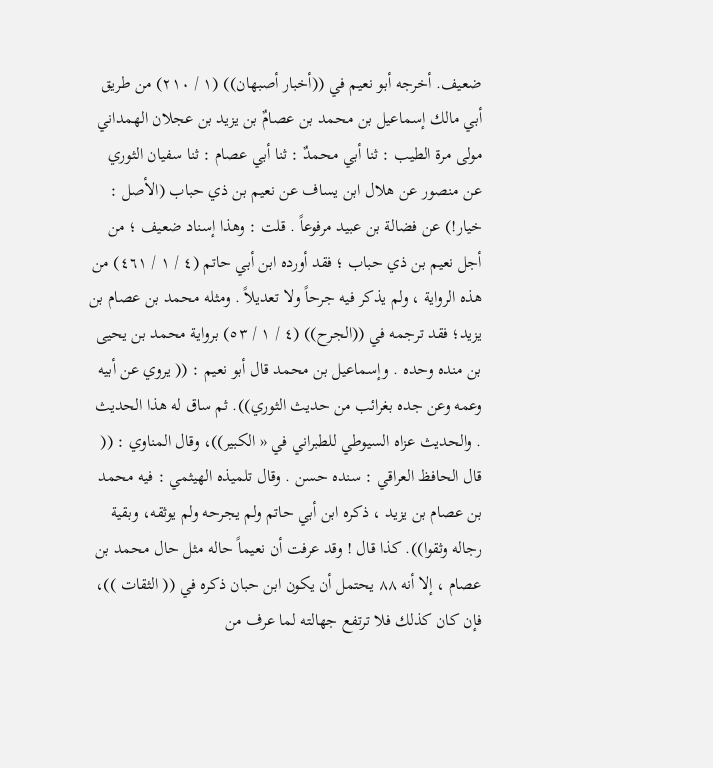ضعيف. أخرجه أبو نعيم في ((أخبار أصبهان)) (١ / ٢١٠) من طريق أبي مالك إسماعيل بن محمد بن عصامٌ بن يزيد بن عجلان الهمداني مولى مرة الطيب : ثنا أبي محمدٌ : ثنا أبي عصام : ثنا سفيان الثوري عن منصور عن هلال ابن يساف عن نعيم بن ذي حباب (الأصل : خيار!) عن فضالة بن عبيد مرفوعاً . قلت : وهذا إسناد ضعيف ؛ من أجل نعيم بن ذي حباب ؛ فقد أورده ابن أبي حاتم (٤ / ١ / ٤٦١) من هذه الرواية ، ولم يذكر فيه جرحاً ولا تعديلاً . ومثله محمد بن عصام بن يزيد؛ فقد ترجمه في ((الجرح)) (٤ / ١ / ٥٣) برواية محمد بن يحيى بن منده وحده . وإسماعيل بن محمد قال أبو نعيم : (( يروي عن أبيه وعمه وعن جده بغرائب من حديث الثوري)). ثم ساق له هذا الحديث . والحديث عزاه السيوطي للطبراني في « الكبير))، وقال المناوي : (( قال الحافظ العراقي : سنده حسن . وقال تلميذه الهيثمي : فيه محمد بن عصام بن يزيد ، ذكره ابن أبي حاتم ولم يجرحه ولم يوثقه، وبقية رجاله وثقوا)). كذا قال ! وقد عرفت أن نعيماً حاله مثل حال محمد بن عصام ، إلا أنه ٨٨ يحتمل أن يكون ابن حبان ذكره في (( الثقات ))، فإن كان كذلك فلا ترتفع جهالته لما عرف من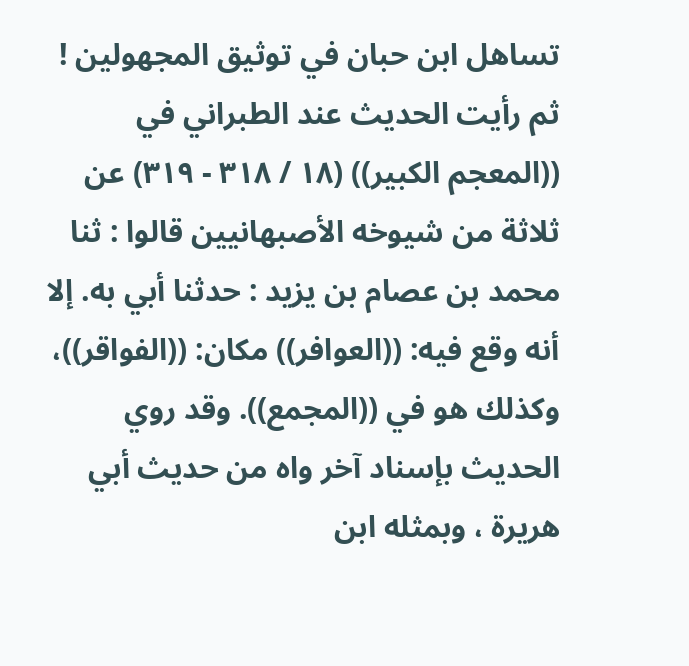تساهل ابن حبان في توثيق المجهولين ! ثم رأيت الحديث عند الطبراني في ((المعجم الكبير)) (١٨ / ٣١٨ - ٣١٩) عن ثلاثة من شيوخه الأصبهانيين قالوا : ثنا محمد بن عصام بن يزيد : حدثنا أبي به. إلا أنه وقع فيه: ((العوافر)) مكان: ((الفواقر))، وكذلك هو في ((المجمع)). وقد روي الحديث بإسناد آخر واه من حديث أبي هريرة ، وبمثله ابن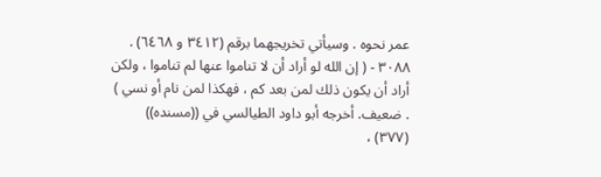عمر نحوه . وسيأتي تخريجهما برقم (٣٤١٢ و ٦٤٦٨) . ٣٠٨٨ - ( إن الله لو أراد أن لا تناموا عنها لم تناموا ، ولكن أراد أن يكون ذلك لمن بعد كم ، فهكذا لمن نام أو نسي ) . ضعيف. أخرجه أبو داود الطيالسي في ((مسنده)) (٣٧٧) ،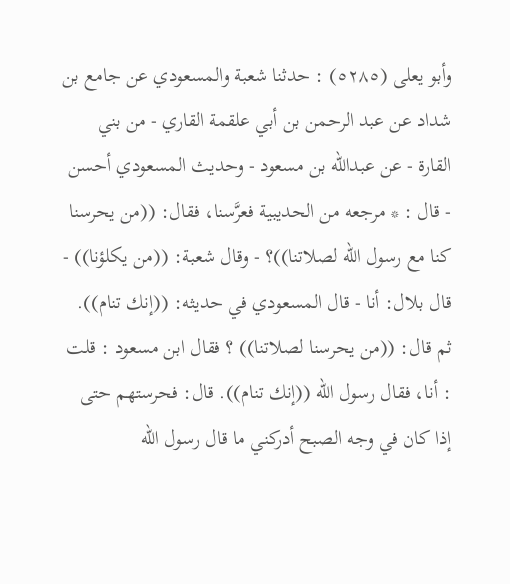وأبو يعلى (٥٢٨٥) : حدثنا شعبة والمسعودي عن جامع بن شداد عن عبد الرحمن بن أبي علقمة القاري - من بني القارة - عن عبدالله بن مسعود - وحديث المسعودي أحسن - قال : * مرجعه من الحديبية فعرَّسنا، فقال: ((من يحرسنا کنا مع رسول الله لصلاتنا))؟ - وقال شعبة: ((من يكلؤنا)) - قال بلال: أنا - قال المسعودي في حديثه: ((إنك تنام)). ثم قال: ((من يحرسنا لصلاتنا)) ؟ فقال ابن مسعود : قلت : أنا، فقال رسول الله ((إنك تنام)). قال: فحرستهم حتى إذا كان في وجه الصبح أدركني ما قال رسول اللّه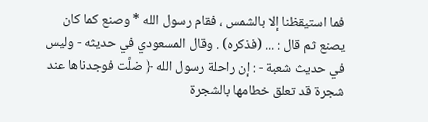فما استيقظنا إلا بالشمس ، فقام رسول الله * وصنع كما كان يصنع ثم قال : ... (فذكره) . وقال المسعودي في حديثه - وليس في حديث شعبة - : إن راحلة رسول الله ﴿ ضلَّت فوجدناها عند شجرة قد تعلق خطامها بالشجرة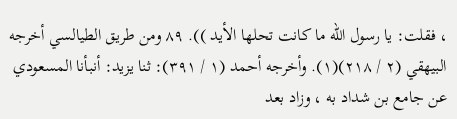، فقلت: يا رسول الله ما كانت تحلها الأيد )). ٨٩ ومن طريق الطيالسي أخرجه البيهقي (٢ / ٢١٨)(١). وأخرجه أحمد (١ / ٣٩١): ثنا يزيد: أنبأنا المسعودي عن جامع بن شداد به ، وزاد بعد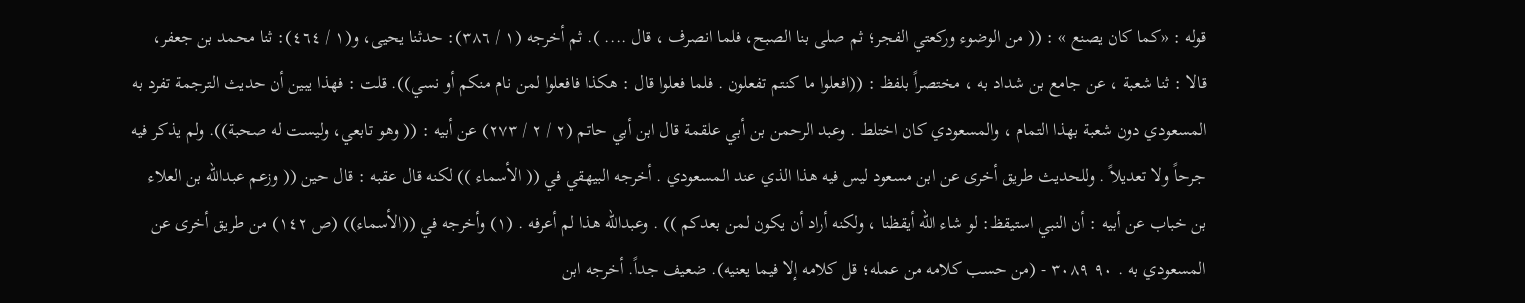قوله : «کما کان یصنع » : (( من الوضوء وركعتي الفجر؛ ثم صلى بنا الصبح، فلما انصرف ، قال .... ). ثم أخرجه (١ / ٣٨٦): حدثنا يحيى، و(١ / ٤٦٤): ثنا محمد بن جعفر، قالا : ثنا شعبة ، عن جامع بن شداد به ، مختصراً بلفظ : ((افعلوا ما كنتم تفعلون . فلما فعلوا قال : هكذا فافعلوا لمن نام منكم أو نسي)). قلت : فهذا يبين أن حديث الترجمة تفرد به المسعودي دون شعبة بهذا التمام ، والمسعودي كان اختلط . وعبد الرحمن بن أبي علقمة قال ابن أبي حاتم (٢ / ٢ / ٢٧٣) عن أبيه : (( وهو تابعي، وليست له صحبة)). ولم يذكر فيه جرحاً ولا تعديلاً . وللحديث طريق أخرى عن ابن مسعود ليس فيه هذا الذي عند المسعودي . أخرجه البيهقي في (( الأسماء )) لكنه قال عقبه : قال حين (( وزعم عبدالله بن العلاء بن خباب عن أبيه : أن النبي استيقظ: لو شاء الله أيقظنا ، ولكنه أراد أن يكون لمن بعدكم )) . وعبدالله هذا لم أعرفه . (١) وأخرجه في ((الأسماء)) (ص ١٤٢) من طريق أخرى عن المسعودي به . ٩٠ ٣٠٨٩ - (من حسب كلامه من عمله؛ قل كلامه إلا فيما يعنيه). ضعيف جداً. أخرجه ابن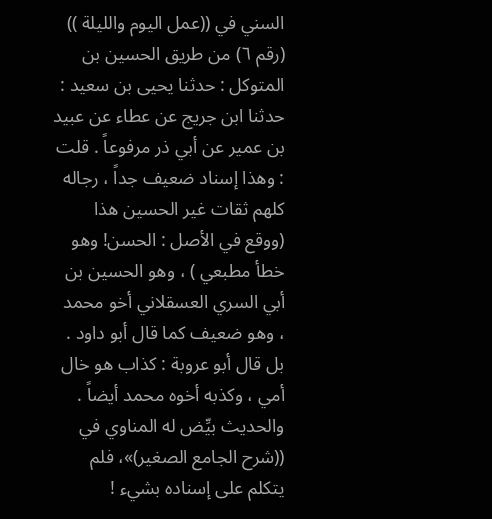السني في ((عمل اليوم والليلة )) (رقم ٦) من طريق الحسين بن المتوكل : حدثنا يحيى بن سعيد : حدثنا ابن جريج عن عطاء عن عبيد بن عمير عن أبي ذر مرفوعاً . قلت : وهذا إسناد ضعيف جداً ، رجاله كلهم ثقات غير الحسين هذا (ووقع في الأصل : الحسن! وهو خطأ مطبعي ) ، وهو الحسين بن أبي السري العسقلاني أخو محمد ، وهو ضعيف كما قال أبو داود . بل قال أبو عروبة : كذاب هو خال أمي ، وكذبه أخوه محمد أيضاً . والحديث بيِّض له المناوي في ((شرح الجامع الصغير)»، فلم يتكلم على إسناده بشيء !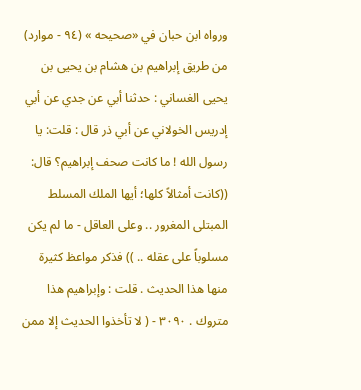ورواه ابن حبان في «صحيحه » (٩٤ - موارد) من طريق إبراهيم بن هشام بن يحيى بن يحيى الغساني : حدثنا أبي عن جدي عن أبي إدريس الخولاني عن أبي ذر قال : قلت: يا رسول الله ! ما كانت صحف إبراهيم؟ قال: ((كانت أمثالاً كلها؛ أيها الملك المسلط المبتلى المغرور .. وعلى العاقل - ما لم يكن مسلوباً على عقله .. )) فذكر مواعظ كثيرة منها هذا الحديث . قلت : وإبراهيم هذا متروك . ٣٠٩٠ - ( لا تأخذوا الحديث إلا ممن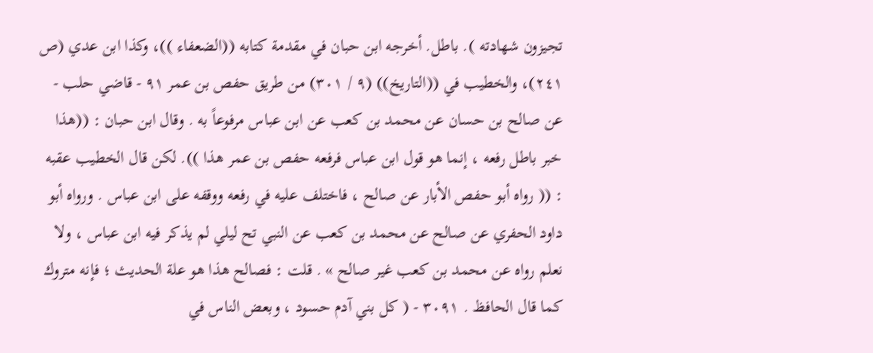تجيزون شهادته ). باطل. أخرجه ابن حبان في مقدمة كتابه ((الضعفاء ))، وكذا ابن عدي (ص ٢٤١)، والخطيب في ((التاريخ)) (٩ / ٣٠١) من طريق حفص بن عمر ٩١ - قاضي حلب - عن صالح بن حسان عن محمد بن كعب عن ابن عباس مرفوعاً به . وقال ابن حبان : ((هذا خبر باطل رفعه ، إنما هو قول ابن عباس فرفعه حفص بن عمر هذا )). لكن قال الخطيب عقبه : (( رواه أبو حفص الأبار عن صالح ، فاختلف عليه في رفعه ووقفه على ابن عباس . ورواه أبو داود الحفري عن صالح عن محمد بن كعب عن النبي تح ليلي لم يذكر فيه ابن عباس ، ولا نعلم رواه عن محمد بن كعب غير صالح » . قلت : فصالح هذا هو علة الحديث ؛ فإنه متروك كما قال الحافظ . ٣٠٩١ - ( كل بني آدم حسود ، وبعض الناس في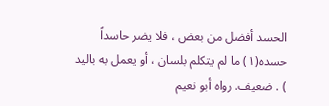الحسد أفضل من بعض ، فلا يضر حاسداً حسده(١) ما لم يتكلم بلسان ، أو يعمل به باليد ) . ضعيف. رواه أبو نعيم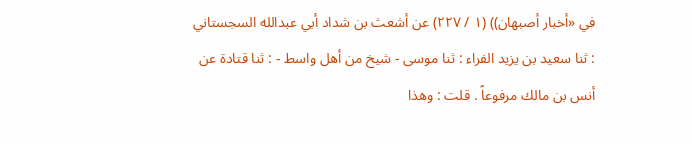في «أخبار أصبهان)) (١ / ٢٢٧) عن أشعث بن شداد أبي عبدالله السجستاني : ثنا سعيد بن يزيد الفراء : ثنا موسى - شيخ من أهل واسط - : ثنا قتادة عن أنس بن مالك مرفوعاً . قلت : وهذا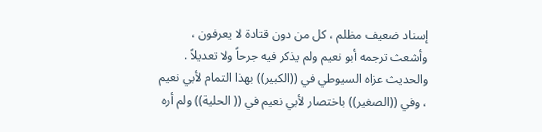إسناد ضعيف مظلم ، كل من دون قتادة لا يعرفون ، وأشعث ترجمه أبو نعيم ولم یذکر فیه جرحاً ولا تعديلاً . والحديث عزاه السيوطي في ((الكبير)) بهذا التمام لأبي نعيم ، وفي ((الصغير)) باختصار لأبي نعيم في (( الحلية)) ولم أره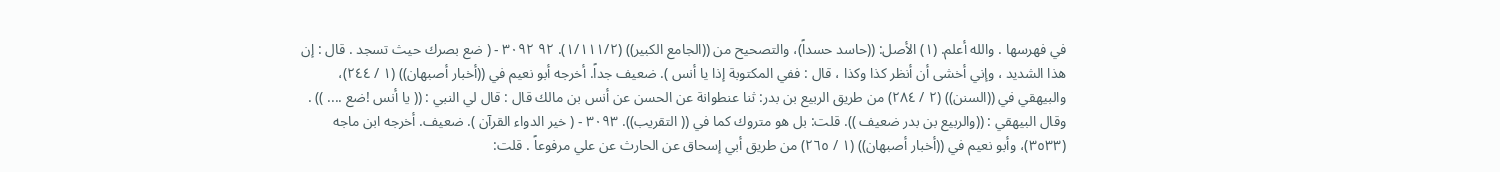في فهرسها . والله أعلم. (١) الأصل: ((حاسد حسداً)، والتصحيح من ((الجامع الكبير)) (١/١١١/٢). ٩٢ ٣٠٩٢ - ( ضع بصرك حيث تسجد . قال : إن هذا الشديد ، وإني أخشى أن أنظر كذا وكذا ، قال : ففي المكتوبة إذا يا أنس ). ضعيف جداً. أخرجه أبو نعيم في ((أخبار أصبهان)) (١ / ٢٤٤)، والبيهقي في ((السنن)) (٢ / ٢٨٤) من طريق الربيع بن بدر: ثنا عنطوانة عن الحسن عن أنس بن مالك قال : قال لي النبي : (( يا أنس !ضع .... )) . وقال البيهقي : ((والربيع بن بدر ضعيف )). قلت: بل هو متروك كما في (( التقريب)). ٣٠٩٣ - ( خير الدواء القرآن ). ضعيف. أخرجه ابن ماجه (٣٥٣٣)، وأبو نعيم في ((أخبار أصبهان)) (١ / ٢٦٥) من طريق أبي إسحاق عن الحارث عن علي مرفوعاً . قلت: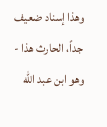وهذا إسناد ضعيف جداً، الحارث هذا - وهو ابن عبد الله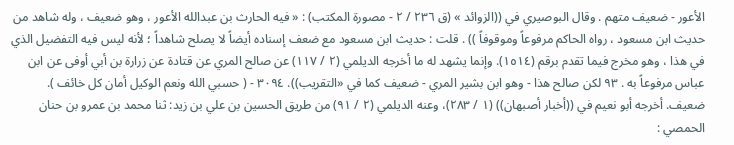الأعور - ضعيف متهم . وقال البوصيري في ((الزوائد » (ق ٢٣٦ / ٢ - مصورة المكتب) : « فیه الحارث بن عبدالله الأعور ، وهو ضعيف ، وله شاهد من حديث ابن مسعود ، رواه الحاكم مرفوعاً وموقوفاً )) . قلت : حديث ابن مسعود مع ضعف إسناده أيضاً لا يصلح شاهداً ؛ لأنه ليس فيه التفضيل الذي في هذا ، وهو مخرج فيما تقدم برقم (١٥١٤). وإنما يشهد له ما أخرجه الديلمي (٢ / ١١٧) عن صالح المري عن قتادة عن زرارة بن أبي أوفى عن ابن عباس مرفوعاً به . ٩٣ لكن صالح هذا - وهو ابن بشير المري - ضعيف كما في «التقريب)). ٣٠٩٤ - ( حسبي الله ونعم الوكيل أمان كل خائف ). ضعيف. أخرجه أبو نعيم في ((أخبار أصبهان)) (١ / ٢٨٣)، وعنه الديلمي (٢ / ٩١) من طريق الحسين بن علي بن زيد: ثنا محمد بن عمرو بن حنان الحمصي :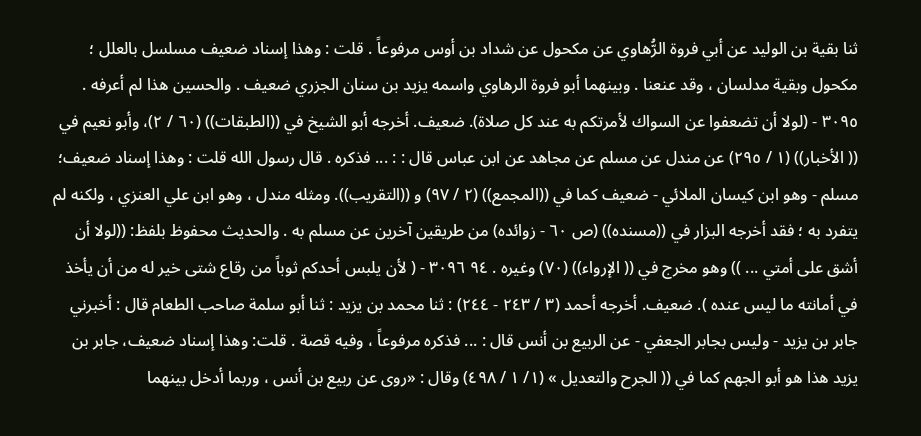ثنا بقية بن الوليد عن أبي فروة الرُّهاوي عن مکحول عن شداد بن أوس مرفوعاً . قلت : وهذا إسناد ضعيف مسلسل بالعلل ؛ مكحول وبقية مدلسان ، وقد عنعنا . وبينهما أبو فروة الرهاوي واسمه يزيد بن سنان الجزري ضعيف . والحسين هذا لم أعرفه . ٣٠٩٥ - (لولا أن تضعفوا عن السواك لأمرتكم به عند كل صلاة). ضعيف. أخرجه أبو الشيخ في ((الطبقات)) (٦٠ / ٢)، وأبو نعيم في (( الأخبار)) (١ / ٢٩٥) عن مندل عن مسلم عن مجاهد عن ابن عباس قال : : ... فذكره . قال رسول الله قلت : وهذا إسناد ضعيف؛ مسلم - وهو ابن كيسان الملائي - ضعيف كما في ((المجمع)) (٢ / ٩٧) و ((التقريب)). ومثله مندل ، وهو ابن علي العنزي ، ولکنه لم يتفرد به ؛ فقد أخرجه البزار في ((مسنده)) (ص ٦٠ - زوائده) من طريقين آخرين عن مسلم به . والحديث محفوظ بلفظ: ((لولا أن أشق على أمتي ... )) وهو مخرج في (( الإرواء)) (٧٠) وغيره . ٩٤ ٣٠٩٦ - ( لأن يلبس أحدكم ثوباً من رقاع شتى خير له من أن يأخذ في أمانته ما ليس عنده ). ضعيف. أخرجه أحمد (٣ / ٢٤٣ - ٢٤٤) : ثنا محمد بن يزيد : ثنا أبو سلمة صاحب الطعام قال : أخبرني جابر بن يزيد - وليس بجابر الجعفي - عن الربيع بن أنس قال : ... فذكره مرفوعاً ، وفيه قصة . قلت: وهذا إسناد ضعيف، جابر بن يزيد هذا هو أبو الجهم كما في (( الجرح والتعديل » (١/ ١ / ٤٩٨) وقال : «روى عن ربيع بن أنس ، وربما أدخل بينهما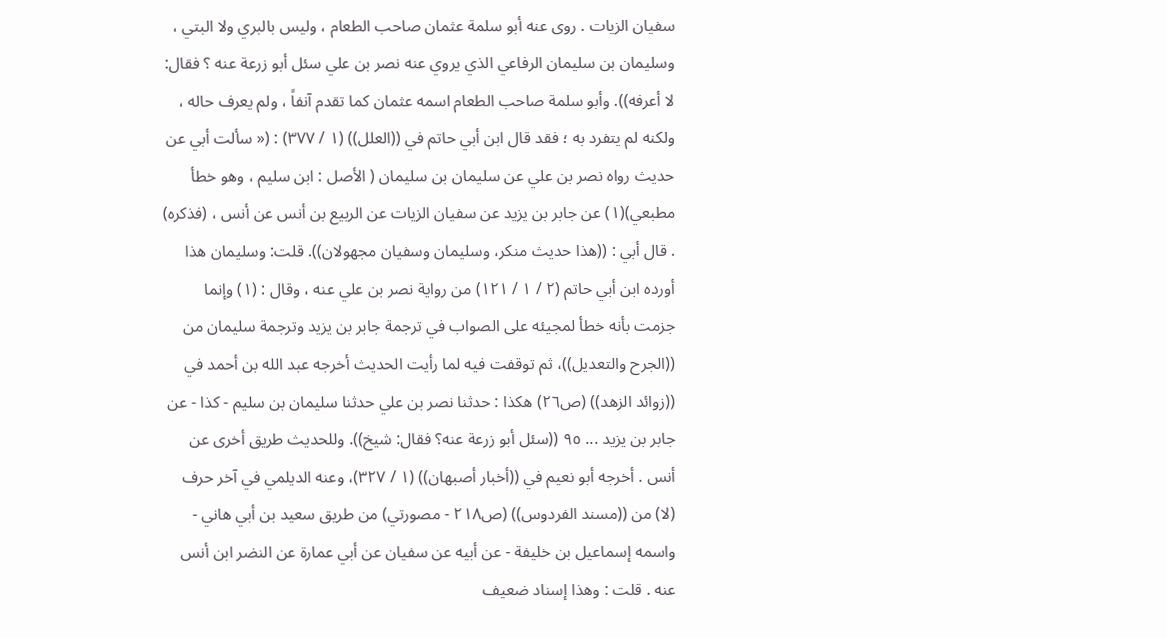سفيان الزيات . روى عنه أبو سلمة عثمان صاحب الطعام ، وليس بالبري ولا البتي ، وسليمان بن سليمان الرفاعي الذي يروي عنه نصر بن علي سئل أبو زرعة عنه ؟ فقال: لا أعرفه)). وأبو سلمة صاحب الطعام اسمه عثمان كما تقدم آنفاً ، ولم يعرف حاله ، ولكنه لم يتفرد به ؛ فقد قال ابن أبي حاتم في ((العلل)) (١ / ٣٧٧) : (« سألت أبي عن حديث رواه نصر بن علي عن سليمان بن سليمان ( الأصل : ابن سليم ، وهو خطأ مطبعي)(١) عن جابر بن يزيد عن سفيان الزيات عن الربيع بن أنس عن أنس ، (فذكره) . قال أبي : ((هذا حديث منكر، وسليمان وسفيان مجهولان)). قلت: وسليمان هذا أورده ابن أبي حاتم (٢ / ١ / ١٢١) من رواية نصر بن علي عنه ، وقال : (١) وإنما جزمت بأنه خطأ لمجيئه على الصواب في ترجمة جابر بن يزيد وترجمة سليمان من ((الجرح والتعديل))، ثم توقفت فيه لما رأيت الحديث أخرجه عبد الله بن أحمد في ((زوائد الزهد)) (ص٢٦) هكذا : حدثنا نصر بن علي حدثنا سليمان بن سليم - كذا - عن جابر بن يزيد ... ٩٥ ((سئل أبو زرعة عنه؟ فقال: شيخ)). وللحدیث طريق أخری عن أنس . أخرجه أبو نعيم في ((أخبار أصبهان)) (١ / ٣٢٧)، وعنه الديلمي في آخر حرف (لا) من ((مسند الفردوس)) (ص٢١٨ - مصورتي) من طريق سعيد بن أبي هاني - واسمه إسماعيل بن خليفة - عن أبيه عن سفيان عن أبي عمارة عن النضر ابن أنس عنه . قلت : وهذا إسناد ضعيف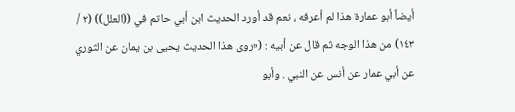أيضاً أبو عمارة هذا لم أعرفه ، نعم قد أورد الحديث ابن أبي حاتم في ((العلل)) (٢ / ١٤٣) من هذا الوجه ثم قال عن أبيه : («روى هذا الحديث يحيى بن يمان عن الثوري عن أبي عمار عن أنس عن النبي . وأبو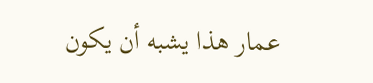عمار هذا يشبه أن يكون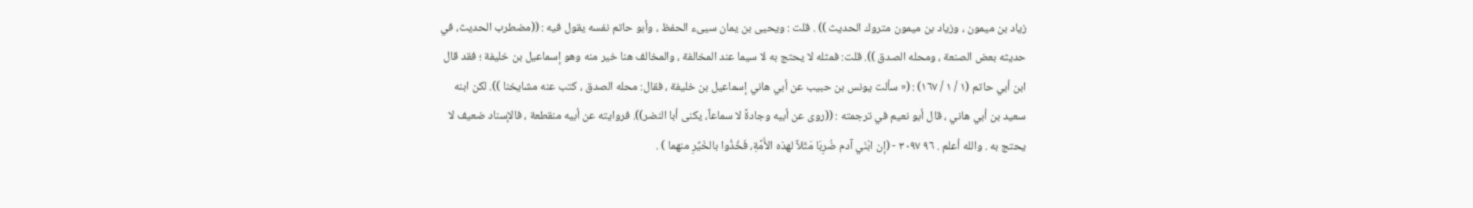زياد بن ميمون ، وزياد بن ميمون متروك الحديث )) . قلت : ويحيى بن يمان سيىء الحفظ ، وأبو حاتم نفسه يقول فيه : ((مضطرب الحديث، في حديثه بعض الصنعة ، ومحله الصدق )). قلت: فمثله لا يحتج به لا سيما عند المخالفة ، والمخالف هنا خير منه وهو إسماعيل بن خليفة ؛ فقد قال ابن أبي حاتم (١ / ١ / ١٦٧) : (« سألت يونس بن حبيب عن أبي هاني إسماعيل بن خليفة ، فقال: محله الصدق ، کتب عنه مشايخنا )). لكن ابنه سعيد بن أبي هاني ، قال أبو نعيم في ترجمته : ((روى عن أبيه وجادةً لا سماعاً، يكنى أبا النضر)). فروايته عن أبيه منقطعة ، فالإسناد ضعيف لا يحتج به . والله أعلم . ٩٦ ٣٠٩٧ - (إن ابْنَي آدم ضُرِبَا مَثَلاً لهذه الأُمَّةِ، فَخُذُوا بالخَيِّرِ منهما ) .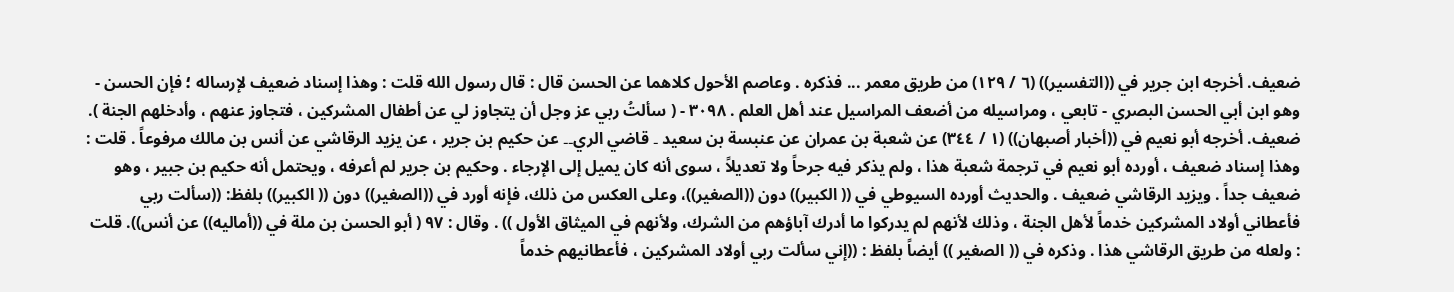ضعيف. أخرجه ابن جرير في ((التفسير)) (٦ / ١٢٩) من طريق معمر ... فذكره . وعاصم الأحول كلاهما عن الحسن قال : قال رسول الله قلت : وهذا إسناد ضعيف لإرساله ؛ فإن الحسن - وهو ابن أبي الحسن البصري - تابعي ، ومراسيله من أضعف المراسيل عند أهل العلم . ٣٠٩٨ - ( سألتُ ربي عز وجل أن يتجاوز لي عن أطفال المشركين ، فتجاوز عنهم ، وأدخلهم الجنة ). ضعيف. أخرجه أبو نعيم في ((أخبار أصبهان)) (١ / ٣٤٤) عن شعبة بن عمران عن عنبسة بن سعيد ۔ قاضي الري۔۔ عن حکیم بن جریر ، عن يزيد الرقاشي عن أنس بن مالك مرفوعاً . قلت : وهذا إسناد ضعيف ، أورده أبو نعيم في ترجمة شعبة هذا ، ولم يذكر فيه جرحاً ولا تعديلاً ، سوى أنه كان يميل إلى الإرجاء . وحكيم بن جرير لم أعرفه ، ويحتمل أنه حكيم بن جبير ، وهو ضعيف جداً . ويزيد الرقاشي ضعيف . والحديث أورده السيوطي في (( الكبير)) دون ((الصغير))، وعلى العكس من ذلك، فإنه أورد في ((الصغير)) دون (( الكبير)) بلفظ: ((سألت ربي فأعطاني أولاد المشركين خدماً لأهل الجنة ، وذلك لأنهم لم يدركوا ما أدرك آباؤهم من الشرك، ولأنهم في الميثاق الأول )) . وقال : ٩٧ ( أبو الحسن بن ملة في ((أماليه)) عن أنس)). قلت : ولعله من طريق الرقاشي هذا . وذكره في (( الصغير )) أيضاً بلفظ : ((إني سألت ربي أولاد المشركين ، فأعطانيهم خدماً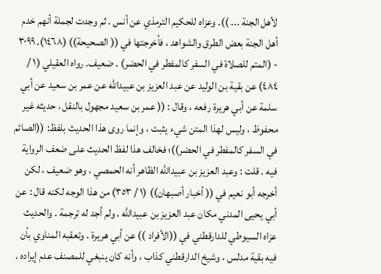لأهل الجنة ... )). وعزاه للحکیم الترمذي عن أنس . ثم وجدت لجملة أنهم خدم أهل الجنة بعض الطرق والشواهد ، فأخرجتها في (( الصحيحة)) (١٤٦٨). ٣٠٩٩ - (المتم للصلاة في السفر كالمفطر في الحضر) . ضعيف. رواه العقيلي (١ / ٤٨٤) عن بقية بن الوليد عن عبد العزيز بن عبيدالله عن عمر بن سعيد عن أبي سلمة عن أبي هريرة رفعه ، وقال : (( عمر بن سعيد مجهول بالنقل ، حديثه غير محفوظ ، وليس لهذا المتن شيء يثبت ، وإنما روى هذا الحديث بلفظ: ((الصائم في السفر كالمفطر في الحضر))؛ فخالف هذا لفظ الحديث على ضعف الرواية فيه . قلت : وعبد العزيز بن عبيدالله الظاهر أنه الحمصي ، وهو ضعيف ، لكن أخرجه أبو نعيم في (( أخبار أصبهان)) (١ / ٣٥٣) من هذا الوجه لكنه قال : عن أبي يحيى المدني مكان عبد العزيز بن عبيدالله . ولم أجد له ترجمة . والحديث عزاه السيوطي للدارقطني في ((الأفراد )) عن أبي هريرة . وتعقبه المناوي بأن فيه بقية مدلس ، وشيخ الدارقطني كذاب ، وأنه كان ينبغي للمصنف عدم إيراده .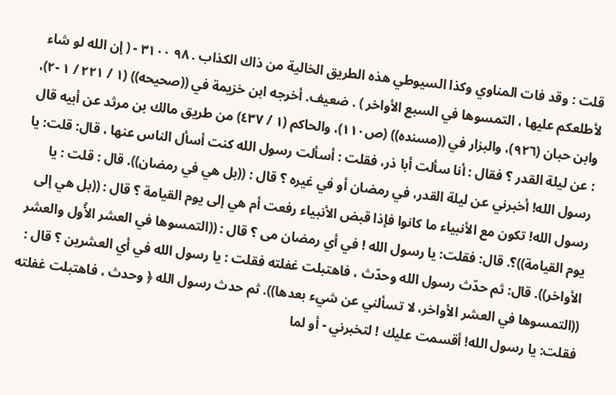قلت : وقد فات المناوي وكذا السيوطي هذه الطريق الخالية من ذاك الكذاب . ٩٨ ٣١٠٠ - ( إن الله لو شاء لأطلعكم عليها ، التمسوها في السبع الأواخر ) . ضعيف. أخرجه ابن خزيمة في ((صحيحه)) (١ / ٢٢١ / ١ -٢)، وابن حبان (٩٢٦)، والبزار في ((مسنده)) (ص١١٠)، والحاكم (١ / ٤٣٧) من طريق مالك بن مرثد عن أبيه قال : عن ليلة القدر ؟ فقال : أنا سألت أبا ذر، فقلت : أسألت رسول الله كنت أسأل الناس عنها ، قال: قلت: يا رسول الله! أخبرني عن ليلة القدر، في رمضان أو في غيره ؟ قال : ((بل هي في رمضان)). قال : قلت : يا رسول الله! تكون مع الأنبياء ما كانوا فإذا قبض الأنبياء رفعت أم هي إلى يوم القيامة ؟ قال : ((بل هي إلى يوم القيامة))؟. قال: فقلت: يا رسول الله ! في أي رمضان می ؟ قال : ((التمسوها في العشر الأُول والعشر الأواخر)). قال: ثم حدّث رسول الله وحدّث ، فاهتبلت غفلته فقلت : يا رسول الله في أي العشرين ؟ قال : ((التمسوها في العشر الأواخر، لا تسألني عن شيء بعدها)). ثم حدث رسول الله ﴿ وحدث ، فاهتبلت غفلته فقلت: يا رسول الله! أقسمت عليك ! لتخبرني - أو لما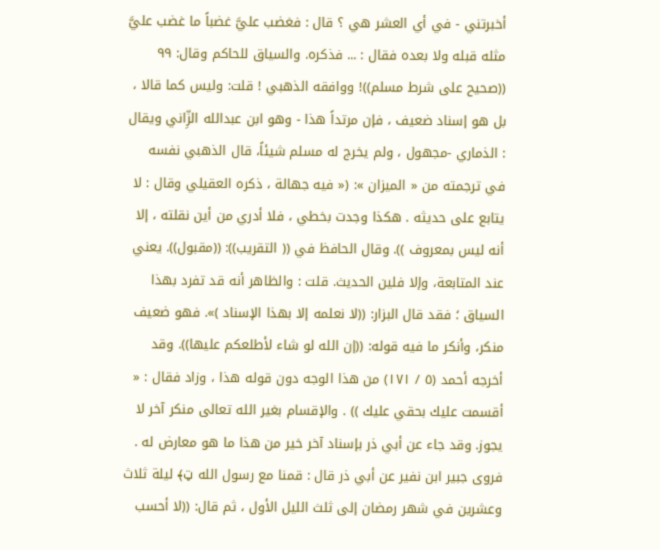أخبرتني - في أي العشر هي ؟ قال : فغضب عليَّ غضباً ما غضب عليَّ مثله قبله ولا بعده فقال : ... فذكره. والسياق للحاكم وقال: ٩٩ ((صحيح على شرط مسلم))! ووافقه الذهبي ! قلت: وليس كما قالا ، بل هو إسناد ضعيف ، فإن مرتداً هذا - وهو ابن عبدالله الزِّاني ويقال : الذماري -مجهول ، ولم يخرج له مسلم شيئاً، قال الذهبي نفسه في ترجمته من « الميزان »: (« فيه جهالة ، ذكره العقيلي وقال : لا يتابع على حديثه . هكذا وجدت بخطي ، فلا أدري من أين نقلته ، إلا أنه ليس بمعروف )). وقال الحافظ في (( التقريب)): ((مقبول)). يعني عند المتابعة، وإلا فلين الحديث. قلت : والظاهر أنه قد تفرد بهذا السياق ؛ فقد قال البزار: ((لا نعلمه إلا بهذا الإسناد )». فهو ضعيف منكر، وأنكر ما فيه قوله: ((إن الله لو شاء لأطلعكم عليها)). وقد أخرجه أحمد (٥ / ١٧١) من هذا الوجه دون قوله هذا ، وزاد فقال : « أقسمت عليك بحقي عليك )) . والإقسام بغير الله تعالى منكر آخر لا يجوز. وقد جاء عن أبي ذر بإسناد آخر خير من هذا ما هو معارض له . فروى جبير ابن نفير عن أبي ذر قال : قمنا مع رسول الله ټ﴾ ليلة ثلاث وعشرين في شهر رمضان إلى ثلث الليل الأول ، ثم قال: ((لا أحسب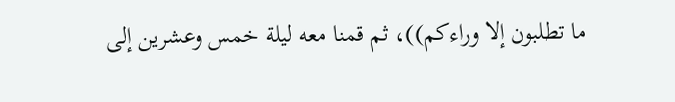ما تطلبون إلا وراءكم))، ثم قمنا معه ليلة خمس وعشرين إلى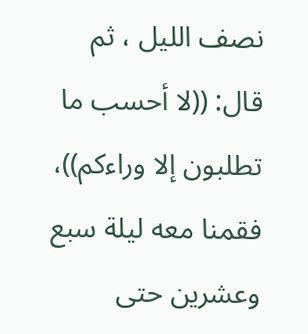نصف الليل ، ثم قال: ((لا أحسب ما تطلبون إلا وراءكم))، فقمنا معه ليلة سبع وعشرين حتى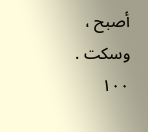أصبح ، وسكت . ١٠٠